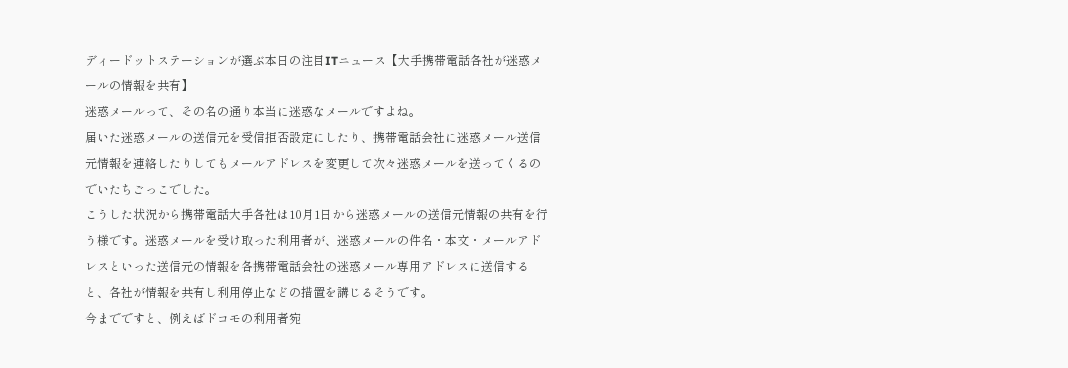ディードットステーションが選ぶ本日の注目ITニュース【大手携帯電話各社が迷惑メールの情報を共有】
迷惑メールって、その名の通り本当に迷惑なメールですよね。
届いた迷惑メールの送信元を受信拒否設定にしたり、携帯電話会社に迷惑メール送信元情報を連絡したりしてもメールアドレスを変更して次々迷惑メールを送ってくるのでいたちごっこでした。
こうした状況から携帯電話大手各社は10月1日から迷惑メールの送信元情報の共有を行う様です。迷惑メールを受け取った利用者が、迷惑メールの件名・本文・メールアドレスといった送信元の情報を各携帯電話会社の迷惑メール専用アドレスに送信すると、各社が情報を共有し利用停止などの措置を講じるそうです。
今までですと、例えばドコモの利用者宛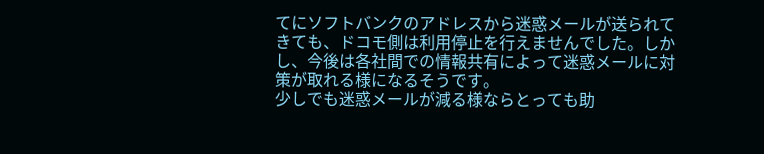てにソフトバンクのアドレスから迷惑メールが送られてきても、ドコモ側は利用停止を行えませんでした。しかし、今後は各社間での情報共有によって迷惑メールに対策が取れる様になるそうです。
少しでも迷惑メールが減る様ならとっても助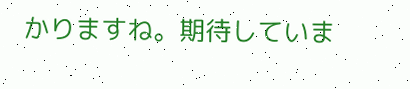かりますね。期待していま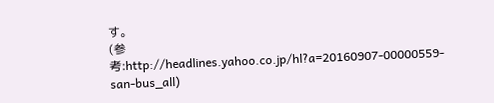す。
(参考:http://headlines.yahoo.co.jp/hl?a=20160907-00000559-san-bus_all)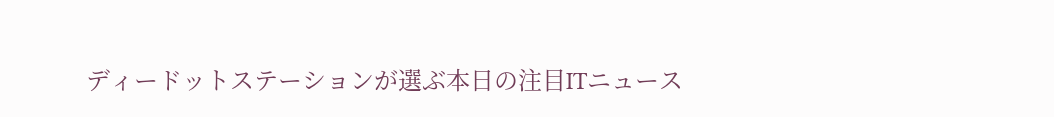ディードットステーションが選ぶ本日の注目ITニュース